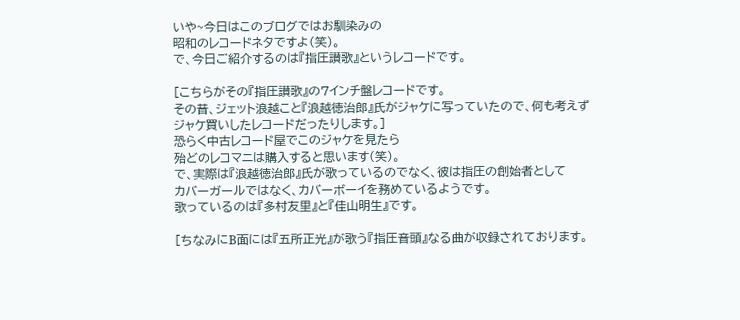いや~今日はこのブログではお馴染みの
昭和のレコードネタですよ(笑)。
で、今日ご紹介するのは『指圧讃歌』というレコードです。

[こちらがその『指圧讃歌』の7インチ盤レコードです。
その昔、ジェット浪越こと『浪越徳治郎』氏がジャケに写っていたので、何も考えず
ジャケ買いしたレコードだったりします。]
恐らく中古レコード屋でこのジャケを見たら
殆どのレコマニは購入すると思います(笑)。
で、実際は『浪越徳治郎』氏が歌っているのでなく、彼は指圧の創始者として
カバーガールではなく、カバーボーイを務めているようです。
歌っているのは『多村友里』と『佳山明生』です。

[ちなみにB面には『五所正光』が歌う『指圧音頭』なる曲が収録されております。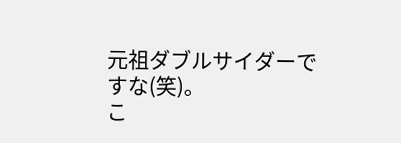元祖ダブルサイダーですな(笑)。
こ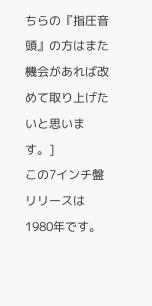ちらの『指圧音頭』の方はまた機会があれば改めて取り上げたいと思います。]
この7インチ盤リリースは1980年です。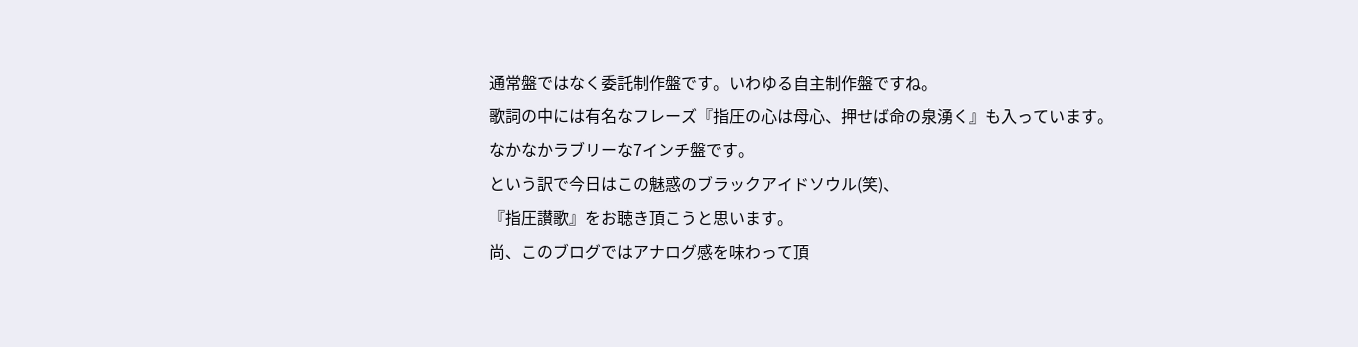通常盤ではなく委託制作盤です。いわゆる自主制作盤ですね。
歌詞の中には有名なフレーズ『指圧の心は母心、押せば命の泉湧く』も入っています。
なかなかラブリーな7インチ盤です。
という訳で今日はこの魅惑のブラックアイドソウル(笑)、
『指圧讃歌』をお聴き頂こうと思います。
尚、このブログではアナログ感を味わって頂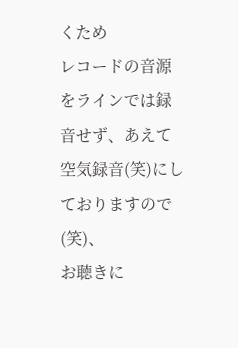くため
レコードの音源をラインでは録音せず、あえて空気録音(笑)にしておりますので(笑)、
お聴きに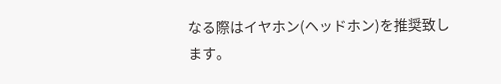なる際はイヤホン(ヘッドホン)を推奨致します。